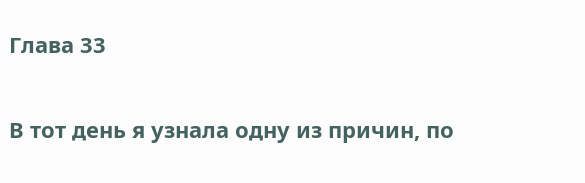Глава 33


В тот день я узнала одну из причин, по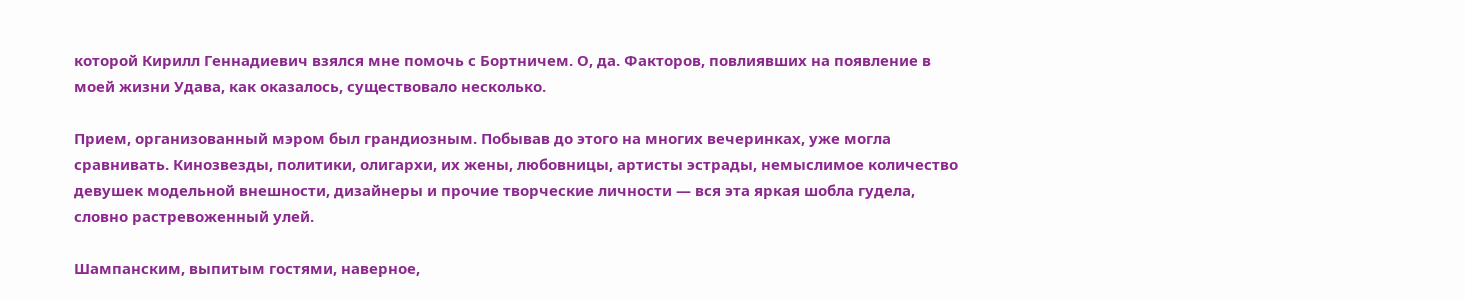которой Кирилл Геннадиевич взялся мне помочь с Бортничем. О, да. Факторов, повлиявших на появление в моей жизни Удава, как оказалось, существовало несколько.

Прием, организованный мэром был грандиозным. Побывав до этого на многих вечеринках, уже могла сравнивать. Кинозвезды, политики, олигархи, их жены, любовницы, артисты эстрады, немыслимое количество девушек модельной внешности, дизайнеры и прочие творческие личности — вся эта яркая шобла гудела, словно растревоженный улей.

Шампанским, выпитым гостями, наверное,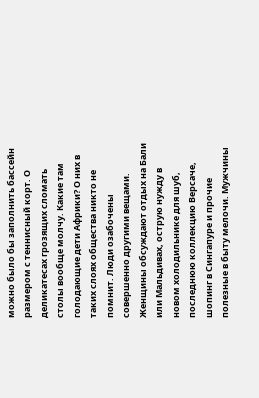можно было бы заполнить бассейн размером с теннисный корт. О деликатесах грозящих сломать столы вообще молчу. Какие там голодающие дети Африки? О них в таких слоях общества никто не помнит. Люди озабочены совершенно другими вещами. Женщины обсуждают отдых на Бали или Мальдивах, острую нужду в новом холодильнике для шуб, последнюю коллекцию Версаче, шопинг в Сингапуре и прочие полезные в быту мелочи. Мужчины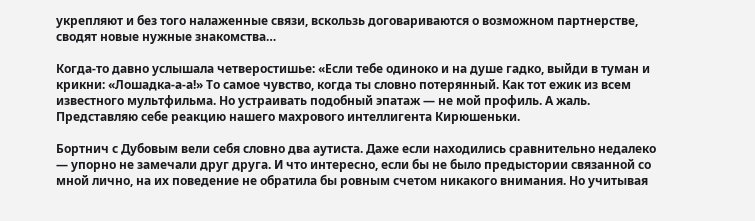укрепляют и без того налаженные связи, вскользь договариваются о возможном партнерстве, сводят новые нужные знакомства…

Когда-то давно услышала четверостишье: «Если тебе одиноко и на душе гадко, выйди в туман и крикни: «Лошадка-а-а!» То самое чувство, когда ты словно потерянный. Как тот ежик из всем известного мультфильма. Но устраивать подобный эпатаж — не мой профиль. А жаль. Представляю себе реакцию нашего махрового интеллигента Кирюшеньки.

Бортнич с Дубовым вели себя словно два аутиста. Даже если находились сравнительно недалеко — упорно не замечали друг друга. И что интересно, если бы не было предыстории связанной со мной лично, на их поведение не обратила бы ровным счетом никакого внимания. Но учитывая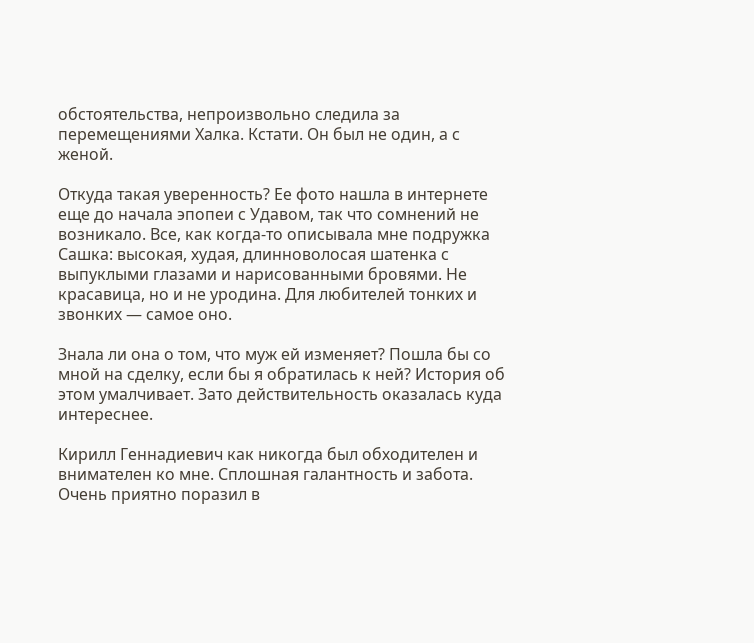обстоятельства, непроизвольно следила за перемещениями Халка. Кстати. Он был не один, а с женой.

Откуда такая уверенность? Ее фото нашла в интернете еще до начала эпопеи с Удавом, так что сомнений не возникало. Все, как когда-то описывала мне подружка Сашка: высокая, худая, длинноволосая шатенка с выпуклыми глазами и нарисованными бровями. Не красавица, но и не уродина. Для любителей тонких и звонких — самое оно.

Знала ли она о том, что муж ей изменяет? Пошла бы со мной на сделку, если бы я обратилась к ней? История об этом умалчивает. Зато действительность оказалась куда интереснее.

Кирилл Геннадиевич как никогда был обходителен и внимателен ко мне. Сплошная галантность и забота. Очень приятно поразил в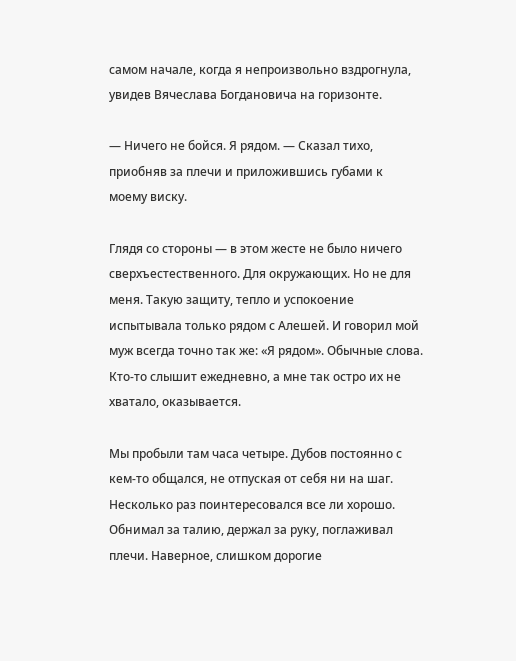самом начале, когда я непроизвольно вздрогнула, увидев Вячеслава Богдановича на горизонте.

— Ничего не бойся. Я рядом. — Сказал тихо, приобняв за плечи и приложившись губами к моему виску.

Глядя со стороны — в этом жесте не было ничего сверхъестественного. Для окружающих. Но не для меня. Такую защиту, тепло и успокоение испытывала только рядом с Алешей. И говорил мой муж всегда точно так же: «Я рядом». Обычные слова. Кто-то слышит ежедневно, а мне так остро их не хватало, оказывается.

Мы пробыли там часа четыре. Дубов постоянно с кем-то общался, не отпуская от себя ни на шаг. Несколько раз поинтересовался все ли хорошо. Обнимал за талию, держал за руку, поглаживал плечи. Наверное, слишком дорогие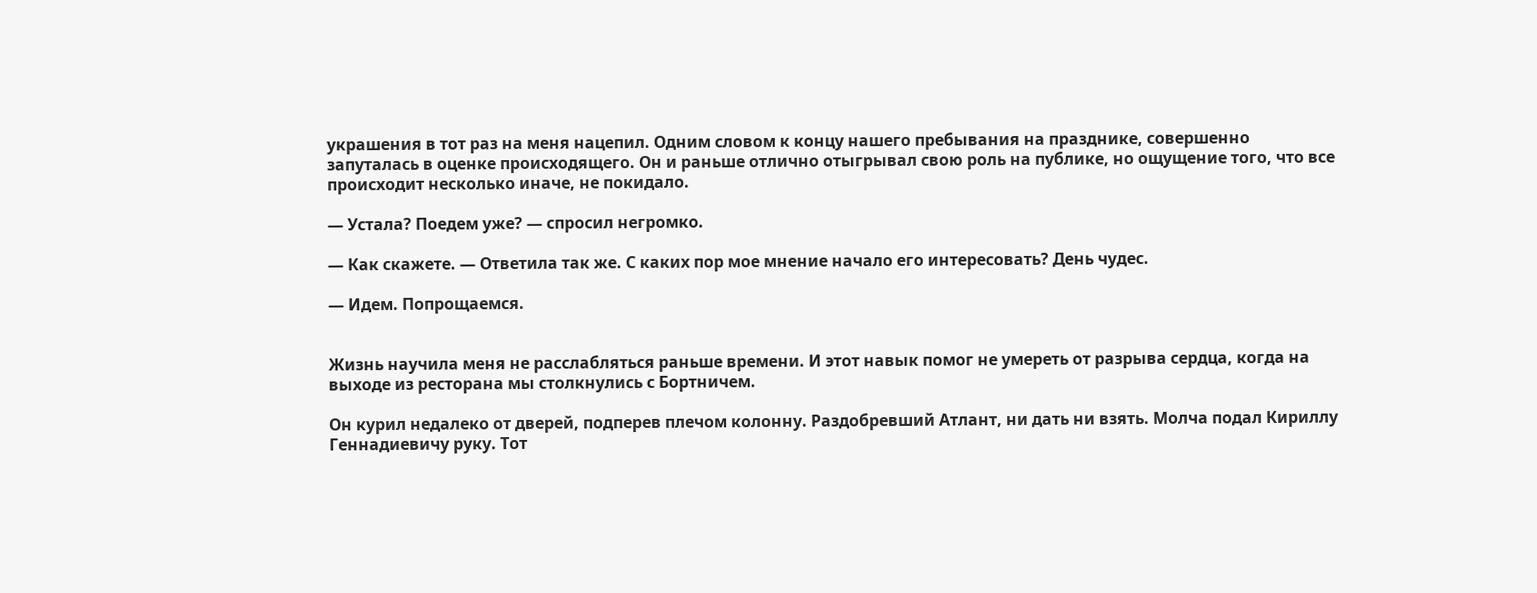украшения в тот раз на меня нацепил. Одним словом к концу нашего пребывания на празднике, совершенно запуталась в оценке происходящего. Он и раньше отлично отыгрывал свою роль на публике, но ощущение того, что все происходит несколько иначе, не покидало.

— Устала? Поедем уже? — спросил негромко.

— Как скажете. — Ответила так же. С каких пор мое мнение начало его интересовать? День чудес.

— Идем. Попрощаемся.


Жизнь научила меня не расслабляться раньше времени. И этот навык помог не умереть от разрыва сердца, когда на выходе из ресторана мы столкнулись с Бортничем.

Он курил недалеко от дверей, подперев плечом колонну. Раздобревший Атлант, ни дать ни взять. Молча подал Кириллу Геннадиевичу руку. Тот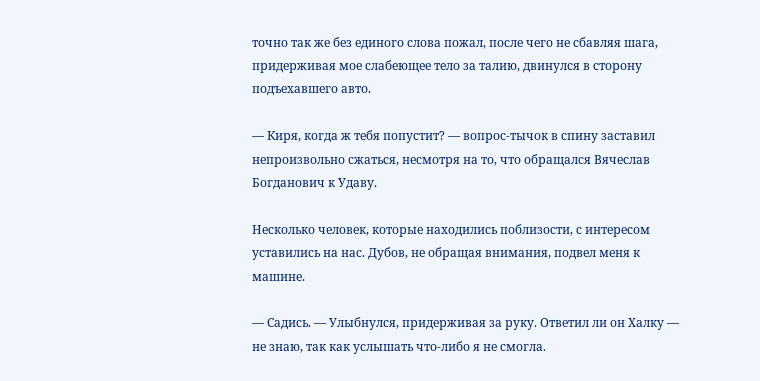точно так же без единого слова пожал, после чего не сбавляя шага, придерживая мое слабеющее тело за талию, двинулся в сторону подъехавшего авто.

— Киря, когда ж тебя попустит? — вопрос-тычок в спину заставил непроизвольно сжаться, несмотря на то, что обращался Вячеслав Богданович к Удаву.

Несколько человек, которые находились поблизости, с интересом уставились на нас. Дубов, не обращая внимания, подвел меня к машине.

— Садись. — Улыбнулся, придерживая за руку. Ответил ли он Халку — не знаю, так как услышать что-либо я не смогла.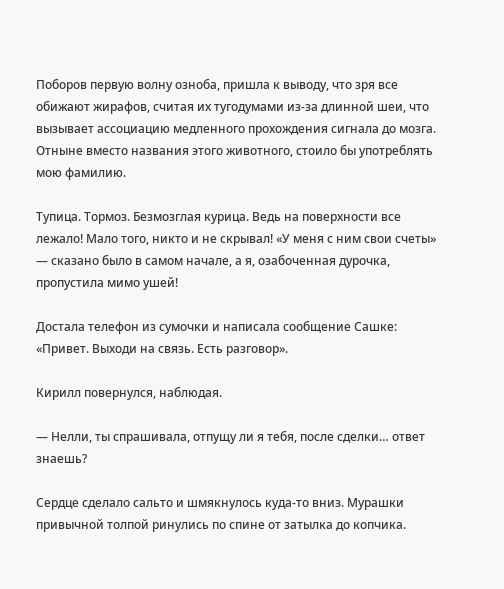Поборов первую волну озноба, пришла к выводу, что зря все обижают жирафов, считая их тугодумами из-за длинной шеи, что вызывает ассоциацию медленного прохождения сигнала до мозга. Отныне вместо названия этого животного, стоило бы употреблять мою фамилию.

Тупица. Тормоз. Безмозглая курица. Ведь на поверхности все лежало! Мало того, никто и не скрывал! «У меня с ним свои счеты» — сказано было в самом начале, а я, озабоченная дурочка, пропустила мимо ушей!

Достала телефон из сумочки и написала сообщение Сашке: «Привет. Выходи на связь. Есть разговор».

Кирилл повернулся, наблюдая.

— Нелли, ты спрашивала, отпущу ли я тебя, после сделки… ответ знаешь?

Сердце сделало сальто и шмякнулось куда-то вниз. Мурашки привычной толпой ринулись по спине от затылка до копчика.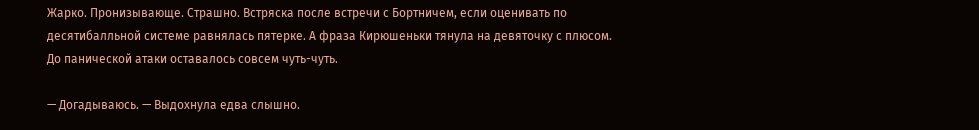Жарко. Пронизывающе. Страшно. Встряска после встречи с Бортничем, если оценивать по десятибалльной системе равнялась пятерке. А фраза Кирюшеньки тянула на девяточку с плюсом. До панической атаки оставалось совсем чуть-чуть.

— Догадываюсь. — Выдохнула едва слышно.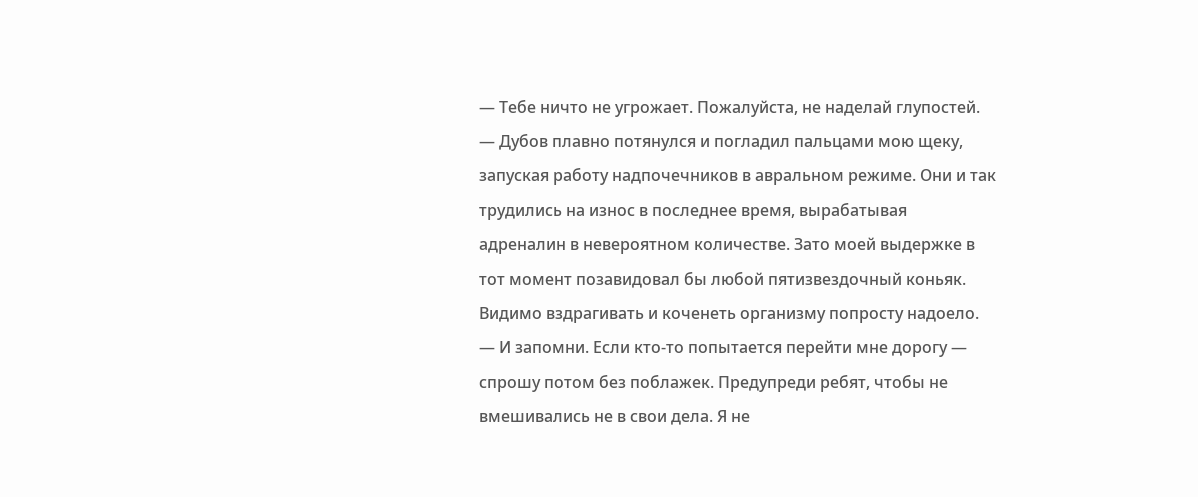— Тебе ничто не угрожает. Пожалуйста, не наделай глупостей. — Дубов плавно потянулся и погладил пальцами мою щеку, запуская работу надпочечников в авральном режиме. Они и так трудились на износ в последнее время, вырабатывая адреналин в невероятном количестве. Зато моей выдержке в тот момент позавидовал бы любой пятизвездочный коньяк. Видимо вздрагивать и коченеть организму попросту надоело. — И запомни. Если кто-то попытается перейти мне дорогу — спрошу потом без поблажек. Предупреди ребят, чтобы не вмешивались не в свои дела. Я не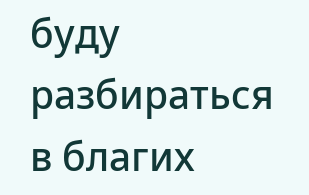буду разбираться в благих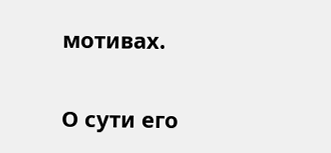мотивах.

О сути его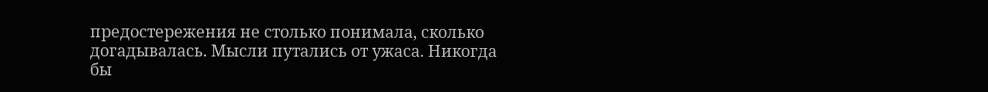предостережения не столько понимала, сколько догадывалась. Мысли путались от ужаса. Никогда бы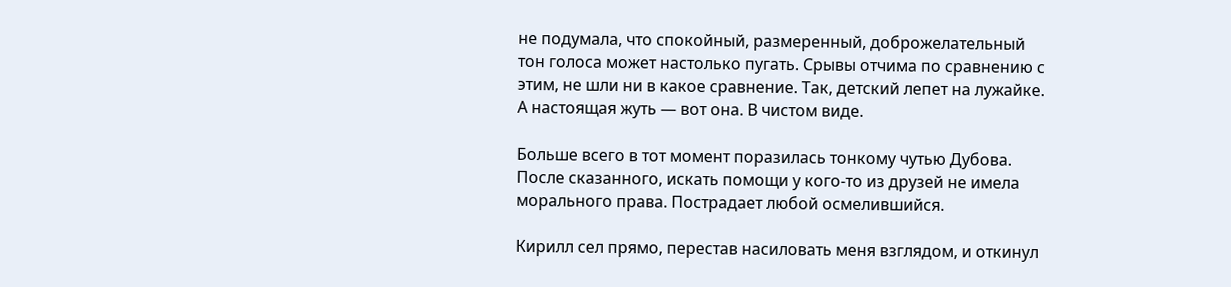не подумала, что спокойный, размеренный, доброжелательный тон голоса может настолько пугать. Срывы отчима по сравнению с этим, не шли ни в какое сравнение. Так, детский лепет на лужайке. А настоящая жуть — вот она. В чистом виде.

Больше всего в тот момент поразилась тонкому чутью Дубова. После сказанного, искать помощи у кого-то из друзей не имела морального права. Пострадает любой осмелившийся.

Кирилл сел прямо, перестав насиловать меня взглядом, и откинул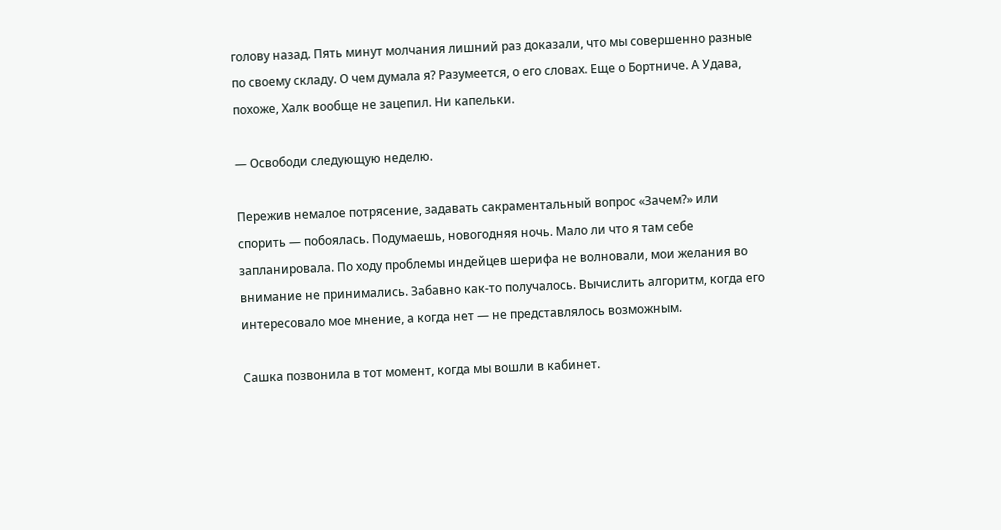голову назад. Пять минут молчания лишний раз доказали, что мы совершенно разные по своему складу. О чем думала я? Разумеется, о его словах. Еще о Бортниче. А Удава, похоже, Халк вообще не зацепил. Ни капельки.

— Освободи следующую неделю.

Пережив немалое потрясение, задавать сакраментальный вопрос «Зачем?» или спорить — побоялась. Подумаешь, новогодняя ночь. Мало ли что я там себе запланировала. По ходу проблемы индейцев шерифа не волновали, мои желания во внимание не принимались. Забавно как-то получалось. Вычислить алгоритм, когда его интересовало мое мнение, а когда нет — не представлялось возможным.

Сашка позвонила в тот момент, когда мы вошли в кабинет.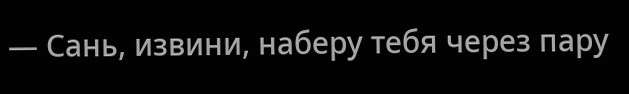— Сань, извини, наберу тебя через пару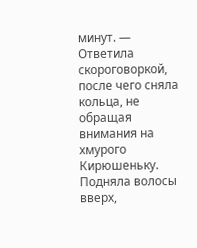минут. — Ответила скороговоркой, после чего сняла кольца, не обращая внимания на хмурого Кирюшеньку. Подняла волосы вверх,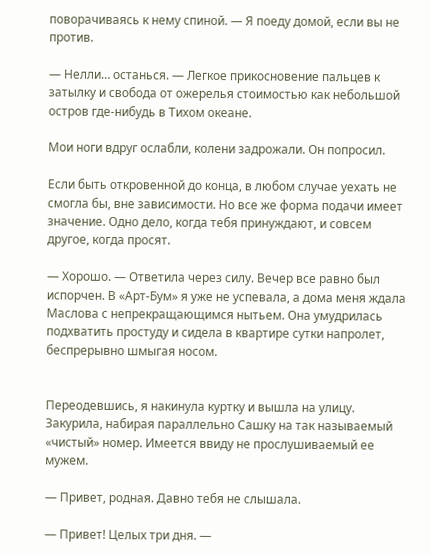поворачиваясь к нему спиной. — Я поеду домой, если вы не против.

— Нелли… останься. — Легкое прикосновение пальцев к затылку и свобода от ожерелья стоимостью как небольшой остров где-нибудь в Тихом океане.

Мои ноги вдруг ослабли, колени задрожали. Он попросил.

Если быть откровенной до конца, в любом случае уехать не смогла бы, вне зависимости. Но все же форма подачи имеет значение. Одно дело, когда тебя принуждают, и совсем другое, когда просят.

— Хорошо. — Ответила через силу. Вечер все равно был испорчен. В «Арт-Бум» я уже не успевала, а дома меня ждала Маслова с непрекращающимся нытьем. Она умудрилась подхватить простуду и сидела в квартире сутки напролет, беспрерывно шмыгая носом.


Переодевшись, я накинула куртку и вышла на улицу. Закурила, набирая параллельно Сашку на так называемый «чистый» номер. Имеется ввиду не прослушиваемый ее мужем.

— Привет, родная. Давно тебя не слышала.

— Привет! Целых три дня. —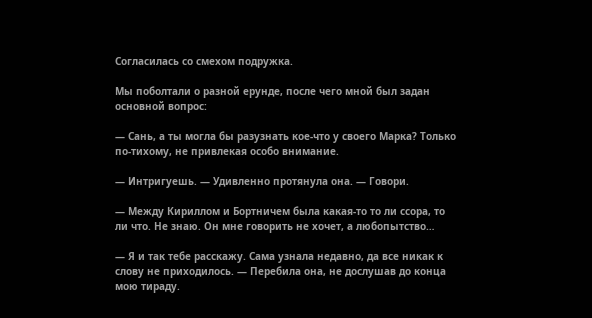Согласилась со смехом подружка.

Мы поболтали о разной ерунде, после чего мной был задан основной вопрос:

— Сань, а ты могла бы разузнать кое-что у своего Марка? Только по-тихому, не привлекая особо внимание.

— Интригуешь. — Удивленно протянула она. — Говори.

— Между Кириллом и Бортничем была какая-то то ли ссора, то ли что. Не знаю. Он мне говорить не хочет, а любопытство…

— Я и так тебе расскажу. Сама узнала недавно, да все никак к слову не приходилось. — Перебила она, не дослушав до конца мою тираду.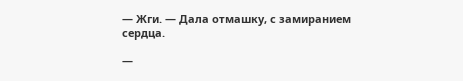— Жги. — Дала отмашку, с замиранием сердца.

—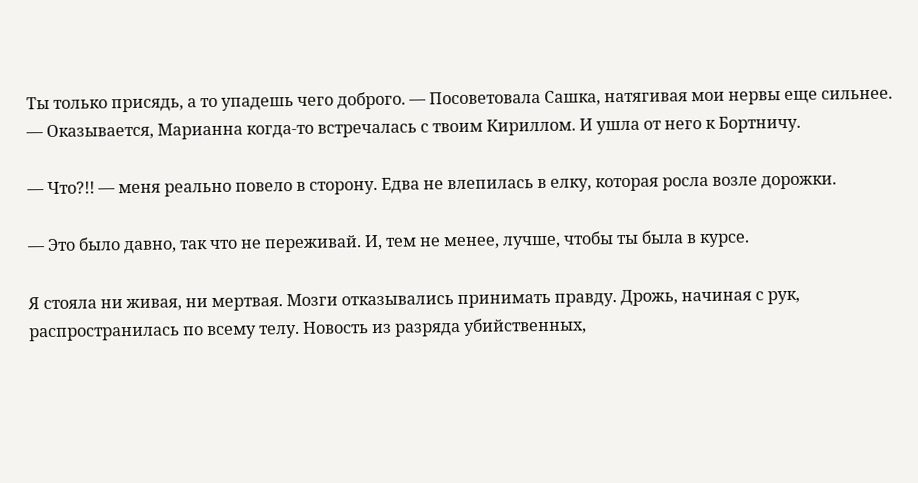Ты только присядь, а то упадешь чего доброго. — Посоветовала Сашка, натягивая мои нервы еще сильнее. — Оказывается, Марианна когда-то встречалась с твоим Кириллом. И ушла от него к Бортничу.

— Что?!! — меня реально повело в сторону. Едва не влепилась в елку, которая росла возле дорожки.

— Это было давно, так что не переживай. И, тем не менее, лучше, чтобы ты была в курсе.

Я стояла ни живая, ни мертвая. Мозги отказывались принимать правду. Дрожь, начиная с рук, распространилась по всему телу. Новость из разряда убийственных,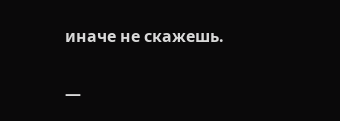иначе не скажешь.

—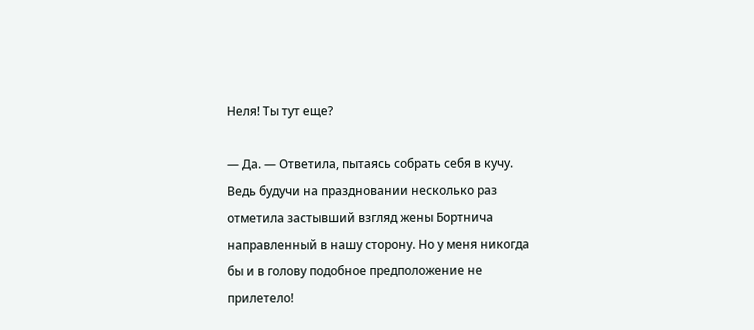Неля! Ты тут еще?

— Да. — Ответила, пытаясь собрать себя в кучу. Ведь будучи на праздновании несколько раз отметила застывший взгляд жены Бортнича направленный в нашу сторону. Но у меня никогда бы и в голову подобное предположение не прилетело!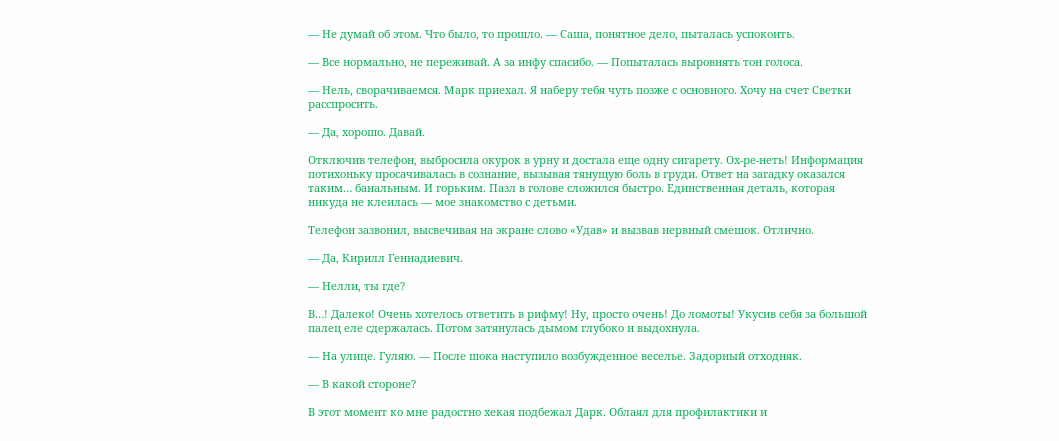— Не думай об этом. Что было, то прошло. — Саша, понятное дело, пыталась успокоить.

— Все нормально, не переживай. А за инфу спасибо. — Попыталась выровнять тон голоса.

— Нель, сворачиваемся. Марк приехал. Я наберу тебя чуть позже с основного. Хочу на счет Светки расспросить.

— Да, хорошо. Давай.

Отключив телефон, выбросила окурок в урну и достала еще одну сигарету. Ох-ре-неть! Информация потихоньку просачивалась в сознание, вызывая тянущую боль в груди. Ответ на загадку оказался таким… банальным. И горьким. Пазл в голове сложился быстро. Единственная деталь, которая никуда не клеилась — мое знакомство с детьми.

Телефон зазвонил, высвечивая на экране слово «Удав» и вызвав нервный смешок. Отлично.

— Да, Кирилл Геннадиевич.

— Нелли, ты где?

В…! Далеко! Очень хотелось ответить в рифму! Ну, просто очень! До ломоты! Укусив себя за большой палец еле сдержалась. Потом затянулась дымом глубоко и выдохнула.

— На улице. Гуляю. — После шока наступило возбужденное веселье. Задорный отходняк.

— В какой стороне?

В этот момент ко мне радостно хекая подбежал Дарк. Облаял для профилактики и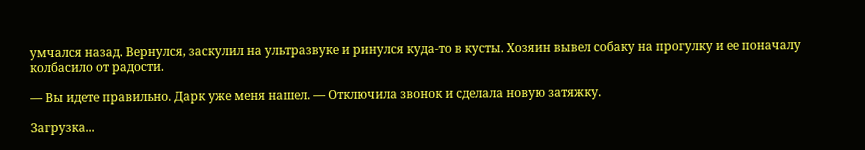умчался назад. Вернулся, заскулил на ультразвуке и ринулся куда-то в кусты. Хозяин вывел собаку на прогулку и ее поначалу колбасило от радости.

— Вы идете правильно. Дарк уже меня нашел. — Отключила звонок и сделала новую затяжку.

Загрузка...